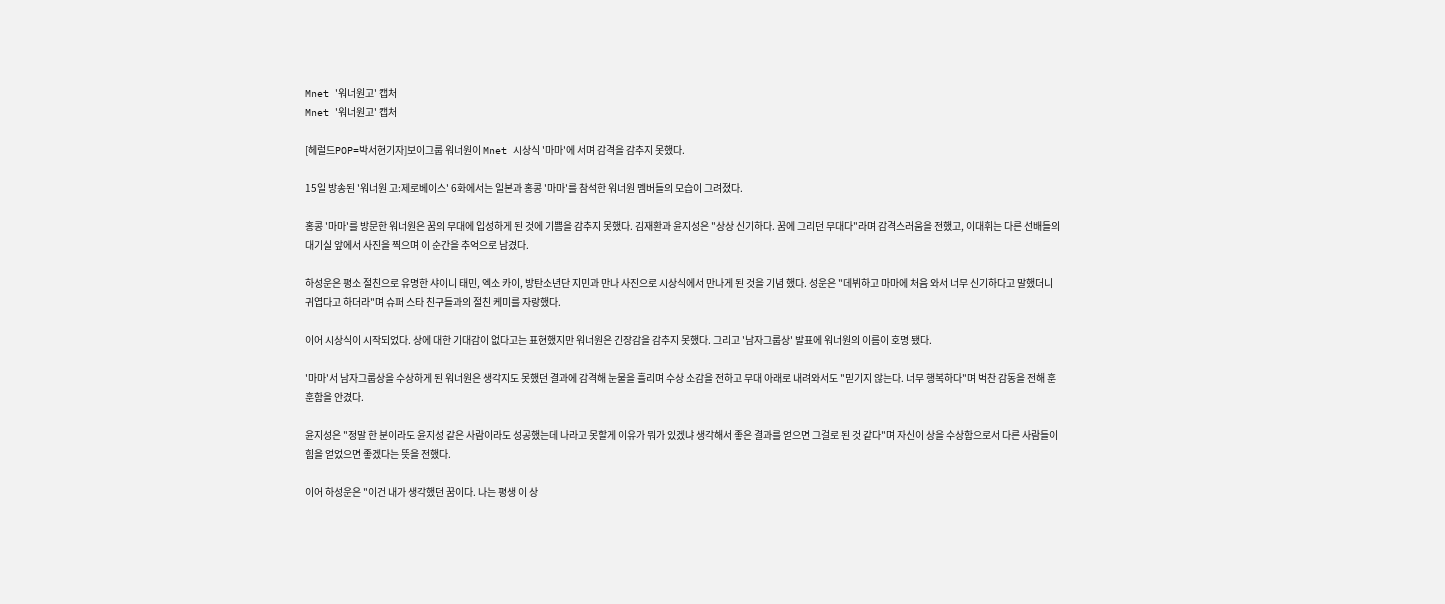Mnet '워너원고' 캡처
Mnet '워너원고' 캡처

[헤럴드POP=박서현기자]보이그룹 워너원이 Mnet 시상식 '마마'에 서며 감격을 감추지 못했다.

15일 방송된 '워너원 고:제로베이스' 6화에서는 일본과 홍콩 '마마'를 참석한 워너원 멤버들의 모습이 그려졌다.

홍콩 '마마'를 방문한 워너원은 꿈의 무대에 입성하게 된 것에 기쁨을 감추지 못했다. 김재환과 윤지성은 "상상 신기하다. 꿈에 그리던 무대다"라며 감격스러움을 전했고, 이대휘는 다른 선배들의 대기실 앞에서 사진을 찍으며 이 순간을 추억으로 남겼다.

하성운은 평소 절친으로 유명한 샤이니 태민, 엑소 카이, 방탄소년단 지민과 만나 사진으로 시상식에서 만나게 된 것을 기념 했다. 성운은 "데뷔하고 마마에 처음 와서 너무 신기하다고 말했더니 귀엽다고 하더라"며 슈퍼 스타 친구들과의 절친 케미를 자랑했다.

이어 시상식이 시작되었다. 상에 대한 기대감이 없다고는 표현했지만 워너원은 긴장감을 감추지 못했다. 그리고 '남자그룹상' 발표에 워너원의 이름이 호명 됐다.

'마마'서 남자그룹상을 수상하게 된 워너원은 생각지도 못했던 결과에 감격해 눈물을 흘리며 수상 소감을 전하고 무대 아래로 내려와서도 "믿기지 않는다. 너무 행복하다"며 벅찬 감동을 전해 훈훈함을 안겼다.

윤지성은 "정말 한 분이라도 윤지성 같은 사람이라도 성공했는데 나라고 못할게 이유가 뭐가 있겠냐 생각해서 좋은 결과를 얻으면 그걸로 된 것 같다"며 자신이 상을 수상함으로서 다른 사람들이 힘을 얻었으면 좋겠다는 뜻을 전했다.

이어 하성운은 "이건 내가 생각했던 꿈이다. 나는 평생 이 상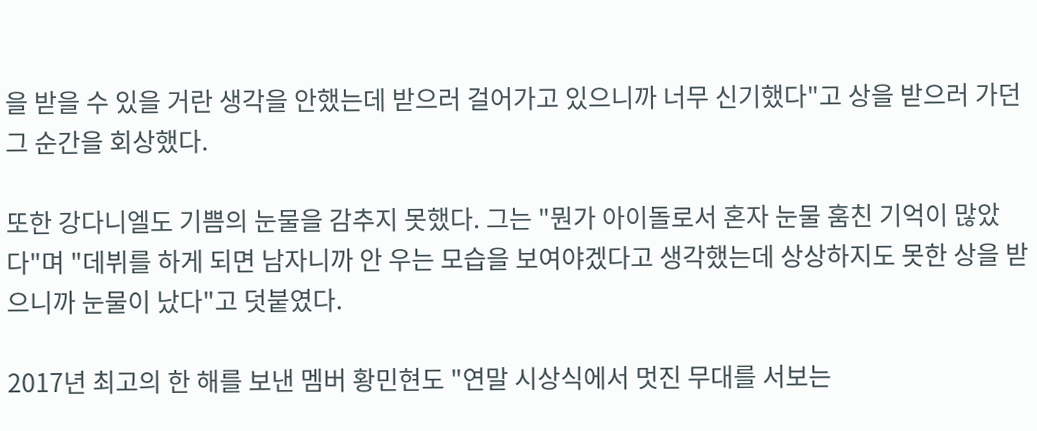을 받을 수 있을 거란 생각을 안했는데 받으러 걸어가고 있으니까 너무 신기했다"고 상을 받으러 가던 그 순간을 회상했다.

또한 강다니엘도 기쁨의 눈물을 감추지 못했다. 그는 "뭔가 아이돌로서 혼자 눈물 훔친 기억이 많았다"며 "데뷔를 하게 되면 남자니까 안 우는 모습을 보여야겠다고 생각했는데 상상하지도 못한 상을 받으니까 눈물이 났다"고 덧붙였다.

2017년 최고의 한 해를 보낸 멤버 황민현도 "연말 시상식에서 멋진 무대를 서보는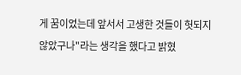게 꿈이었는데 앞서서 고생한 것들이 헛되지 않았구나"라는 생각을 했다고 밝혔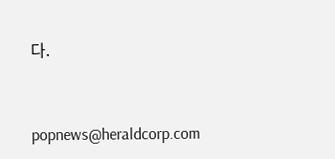다.


popnews@heraldcorp.com